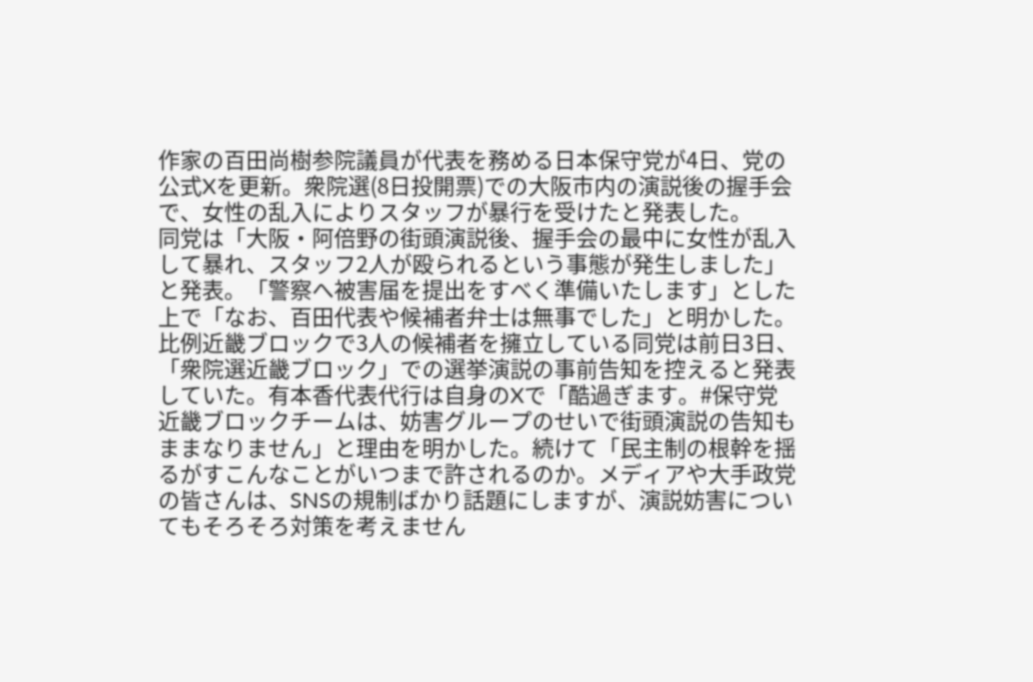作家の百田尚樹参院議員が代表を務める日本保守党が4日、党の公式Xを更新。衆院選(8日投開票)での大阪市内の演説後の握手会で、女性の乱入によりスタッフが暴行を受けたと発表した。
同党は「大阪・阿倍野の街頭演説後、握手会の最中に女性が乱入して暴れ、スタッフ2人が殴られるという事態が発生しました」と発表。「警察へ被害届を提出をすべく準備いたします」とした上で「なお、百田代表や候補者弁士は無事でした」と明かした。
比例近畿ブロックで3人の候補者を擁立している同党は前日3日、「衆院選近畿ブロック」での選挙演説の事前告知を控えると発表していた。有本香代表代行は自身のXで「酷過ぎます。#保守党近畿ブロックチームは、妨害グループのせいで街頭演説の告知もままなりません」と理由を明かした。続けて「民主制の根幹を揺るがすこんなことがいつまで許されるのか。メディアや大手政党の皆さんは、SNSの規制ばかり話題にしますが、演説妨害についてもそろそろ対策を考えません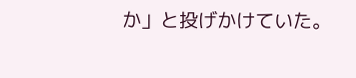か」と投げかけていた。